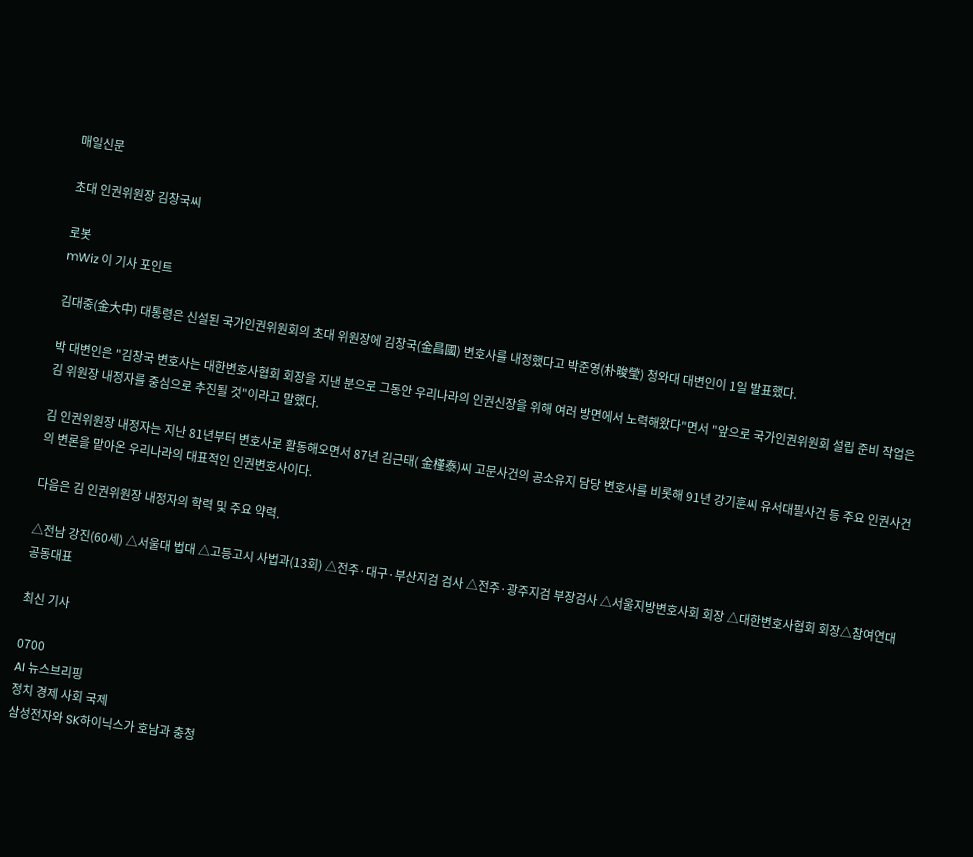매일신문

초대 인권위원장 김창국씨

로봇
mWiz 이 기사 포인트

김대중(金大中) 대통령은 신설된 국가인권위원회의 초대 위원장에 김창국(金昌國) 변호사를 내정했다고 박준영(朴晙瑩) 청와대 대변인이 1일 발표했다.

박 대변인은 "김창국 변호사는 대한변호사협회 회장을 지낸 분으로 그동안 우리나라의 인권신장을 위해 여러 방면에서 노력해왔다"면서 "앞으로 국가인권위원회 설립 준비 작업은 김 위원장 내정자를 중심으로 추진될 것"이라고 말했다.

김 인권위원장 내정자는 지난 81년부터 변호사로 활동해오면서 87년 김근태( 金槿泰)씨 고문사건의 공소유지 담당 변호사를 비롯해 91년 강기훈씨 유서대필사건 등 주요 인권사건의 변론을 맡아온 우리나라의 대표적인 인권변호사이다.

다음은 김 인권위원장 내정자의 학력 및 주요 약력.

△전남 강진(60세) △서울대 법대 △고등고시 사법과(13회) △전주·대구·부산지검 검사 △전주·광주지검 부장검사 △서울지방변호사회 회장 △대한변호사협회 회장△참여연대 공동대표

최신 기사

0700
AI 뉴스브리핑
정치 경제 사회 국제
삼성전자와 SK하이닉스가 호남과 충청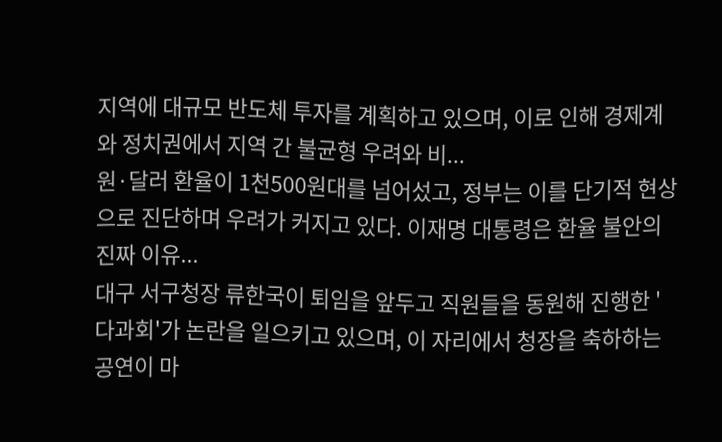지역에 대규모 반도체 투자를 계획하고 있으며, 이로 인해 경제계와 정치권에서 지역 간 불균형 우려와 비...
원·달러 환율이 1천500원대를 넘어섰고, 정부는 이를 단기적 현상으로 진단하며 우려가 커지고 있다. 이재명 대통령은 환율 불안의 진짜 이유...
대구 서구청장 류한국이 퇴임을 앞두고 직원들을 동원해 진행한 '다과회'가 논란을 일으키고 있으며, 이 자리에서 청장을 축하하는 공연이 마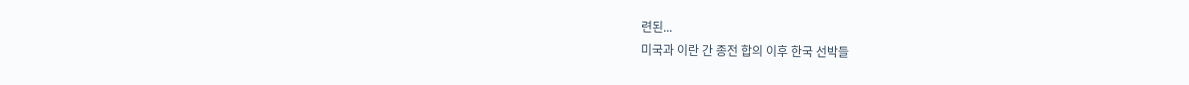련된...
미국과 이란 간 종전 합의 이후 한국 선박들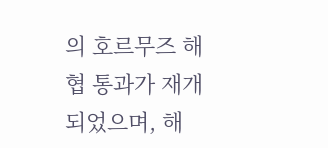의 호르무즈 해협 통과가 재개되었으며, 해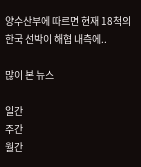양수산부에 따르면 현재 18척의 한국 선박이 해협 내측에..

많이 본 뉴스

일간
주간
월간